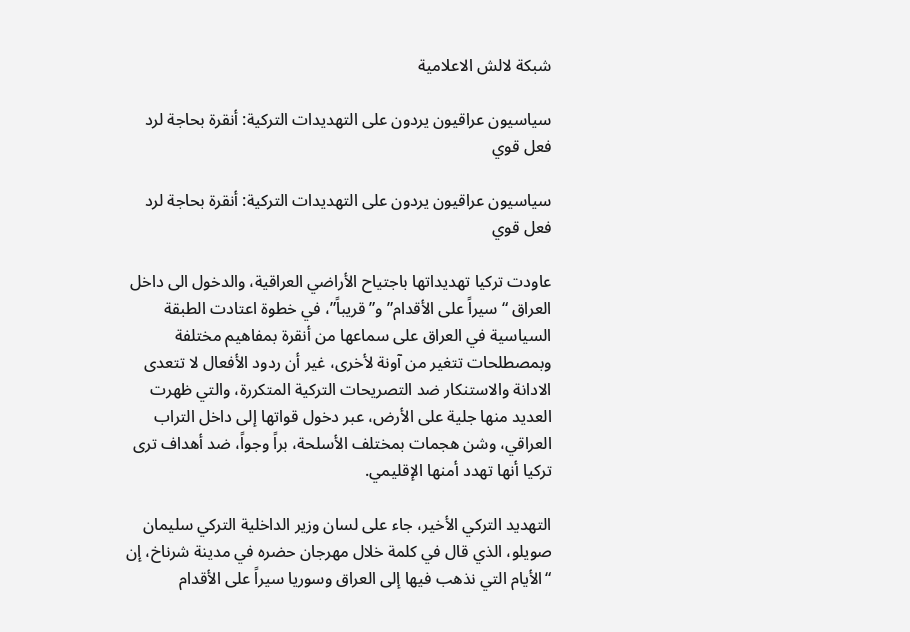شبكة لالش الاعلامية

سياسيون عراقيون يردون على التهديدات التركية: أنقرة بحاجة لرد فعل قوي

سياسيون عراقيون يردون على التهديدات التركية: أنقرة بحاجة لرد فعل قوي

عاودت تركيا تهديداتها باجتياح الأراضي العراقية، والدخول الى داخل العراق “سيراً على الأقدام” و”قريباً”، في خطوة اعتادت الطبقة السياسية في العراق على سماعها من أنقرة بمفاهيم مختلفة وبمصطلحات تتغير من آونة لأخرى، غير أن ردود الأفعال لا تتعدى الادانة والاستنكار ضد التصريحات التركية المتكررة، والتي ظهرت العديد منها جلية على الأرض، عبر دخول قواتها إلى داخل التراب العراقي، وشن هجمات بمختلف الأسلحة، براً وجواً، ضد أهداف ترى تركيا أنها تهدد أمنها الإقليمي.

التهديد التركي الأخير، جاء على لسان وزير الداخلية التركي سليمان صويلو، الذي قال في كلمة خلال مهرجان حضره في مدينة شرناخ، إن “الأيام التي نذهب فيها إلى العراق وسوريا سيراً على الأقدام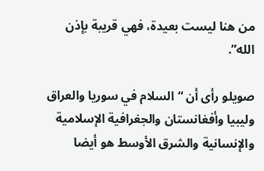من هنا ليست بعيدة، فهي قريبة بإذن الله”.

صويلو رأى أن “السلام في سوريا والعراق وليبيا وأفغانستان والجغرافية الإسلامية والإنسانية والشرق الأوسط هو أيضا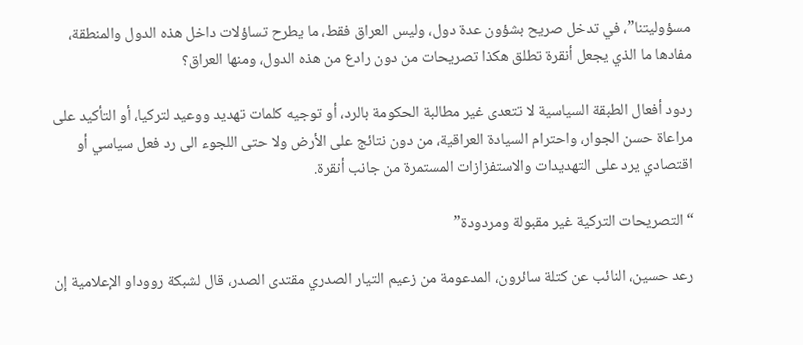مسؤوليتنا”، في تدخل صريح بشؤون عدة دول، وليس العراق فقط، ما يطرح تساؤلات داخل هذه الدول والمنطقة، مفادها ما الذي يجعل أنقرة تطلق هكذا تصريحات من دون رادع من هذه الدول، ومنها العراق؟

ردود أفعال الطبقة السياسية لا تتعدى غير مطالبة الحكومة بالرد، أو توجيه كلمات تهديد ووعيد لتركيا، أو التأكيد على مراعاة حسن الجوار، واحترام السيادة العراقية، من دون نتائج على الأرض ولا حتى اللجوء الى رد فعل سياسي أو اقتصادي يرد على التهديدات والاستفزازات المستمرة من جانب أنقرة.

“التصريحات التركية غير مقبولة ومردودة”

رعد حسين، النائب عن كتلة سائرون، المدعومة من زعيم التيار الصدري مقتدى الصدر، قال لشبكة رووداو الإعلامية إن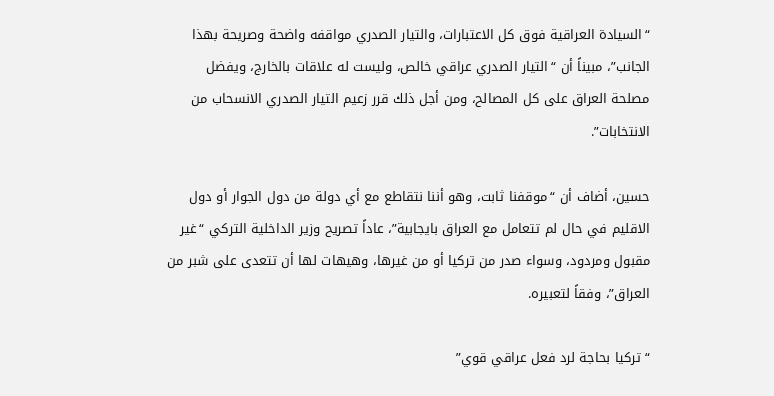“السيادة العراقية فوق كل الاعتبارات، والتيار الصدري مواقفه واضحة وصريحة بهذا الجانب”، مبيناً أن “التيار الصدري عراقي خالص، وليست له علاقات بالخارج، ويفضل مصلحة العراق على كل المصالح، ومن أجل ذلك قرر زعيم التيار الصدري الانسحاب من الانتخابات”.

حسين، أضاف أن “موقفنا ثابت، وهو أننا نتقاطع مع أي دولة من دول الجوار أو دول الاقليم في حال لم تتعامل مع العراق بايجابية”، عاداً تصريح وزير الداخلية التركي “غير مقبول ومردود، وسواء صدر من تركيا أو من غيرها، وهيهات لها أن تتعدى على شبر من العراق”، وفقاً لتعبيره.

“تركيا بحاجة لرد فعل عراقي قوي”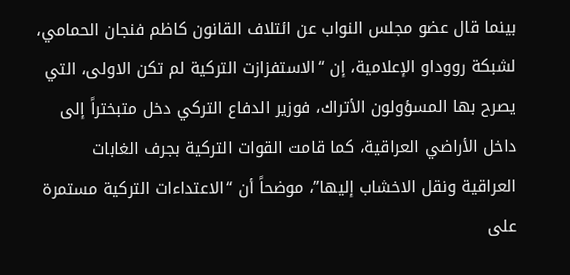بينما قال عضو مجلس النواب عن ائتلاف القانون كاظم فنجان الحمامي، لشبكة رووداو الإعلامية، إن “الاستفزازت التركية لم تكن الاولى، التي يصرح بها المسؤولون الأتراك، فوزير الدفاع التركي دخل متبختراً إلى داخل الأراضي العراقية، كما قامت القوات التركية بجرف الغابات العراقية ونقل الاخشاب إليها”، موضحاً أن “الاعتداءات التركية مستمرة على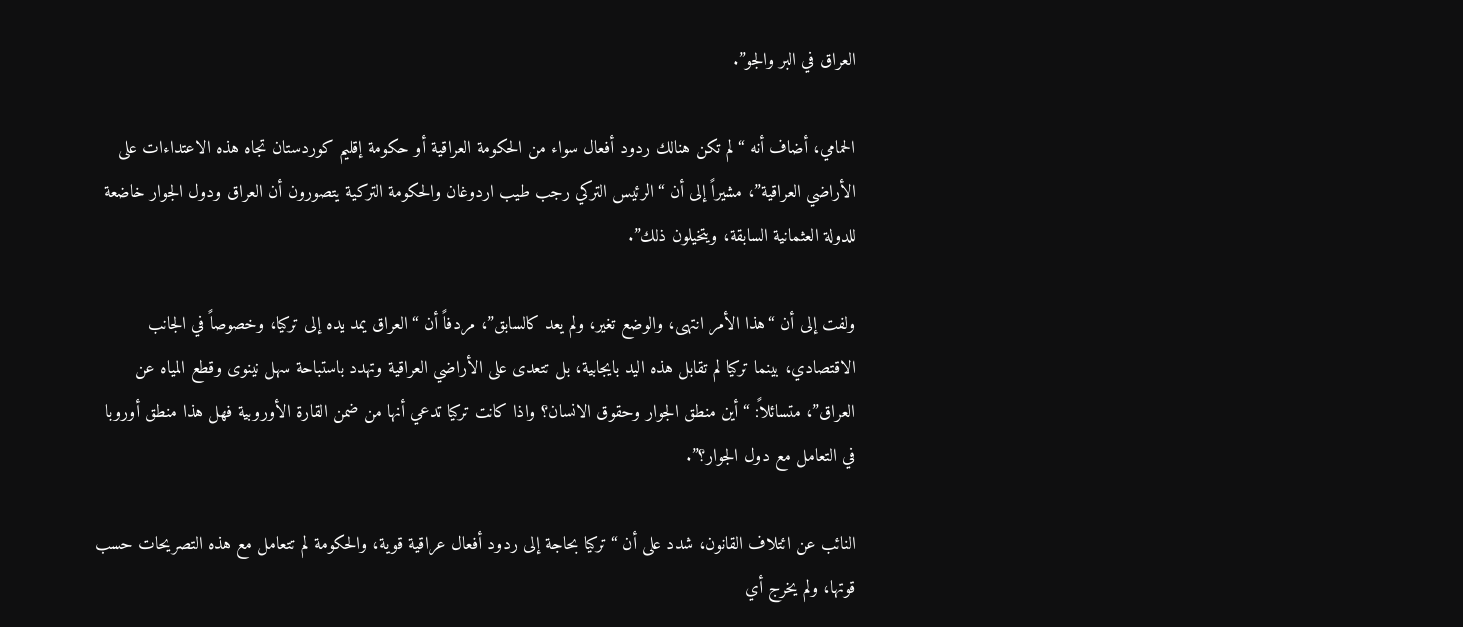العراق في البر والجو”.

الحمامي، أضاف أنه “لم تكن هنالك ردود أفعال سواء من الحكومة العراقية أو حكومة إقليم كوردستان تجاه هذه الاعتداءات على الأراضي العراقية”، مشيراً إلى أن “الرئيس التركي رجب طيب اردوغان والحكومة التركية يتصورون أن العراق ودول الجوار خاضعة للدولة العثمانية السابقة، ويتخيلون ذلك”.

ولفت إلى أن “هذا الأمر انتهى، والوضع تغير، ولم يعد كالسابق”، مردفاً أن “العراق يمد يده إلى تركيا، وخصوصاً في الجانب الاقتصادي، بينما تركيا لم تقابل هذه اليد بايجابية، بل تتعدى على الأراضي العراقية وتهدد باستباحة سهل نينوى وقطع المياه عن العراق”، متسائلاً: “أين منطق الجوار وحقوق الانسان؟ واذا كانت تركيا تدعي أنها من ضمن القارة الأوروبية فهل هذا منطق أوروبا في التعامل مع دول الجوار؟”.

النائب عن ائتلاف القانون، شدد على أن “تركيا بحاجة إلى ردود أفعال عراقية قوية، والحكومة لم تتعامل مع هذه التصريحات حسب قوتها، ولم يخرج أي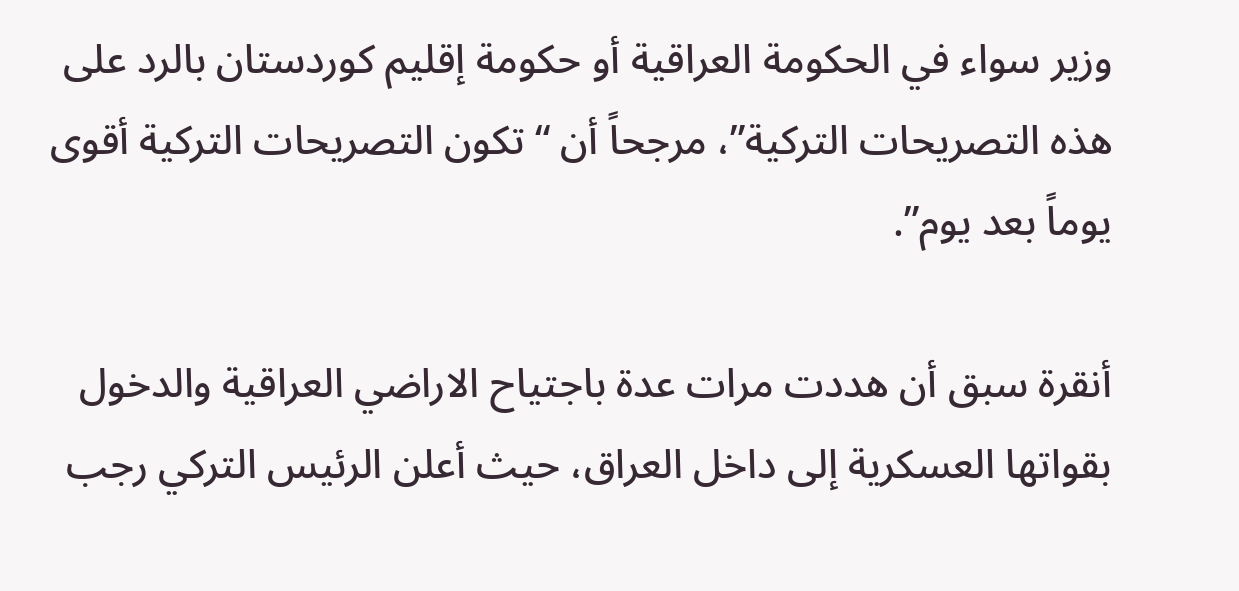وزير سواء في الحكومة العراقية أو حكومة إقليم كوردستان بالرد على هذه التصريحات التركية”، مرجحاً أن “تكون التصريحات التركية أقوى يوماً بعد يوم”.

أنقرة سبق أن هددت مرات عدة باجتياح الاراضي العراقية والدخول بقواتها العسكرية إلى داخل العراق، حيث أعلن الرئيس التركي رجب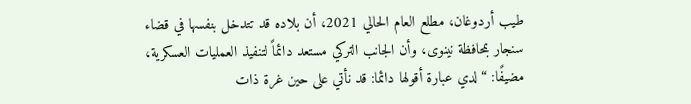طيب أردوغان، مطلع العام الحالي 2021، أن بلاده قد تتدخل بنفسها في قضاء سنجار بمحافظة نينوى، وأن الجانب التركي مستعد دائماً لتنفيذ العمليات العسكرية، مضيفًا: “لدي عبارة أقولها دائما: قد نأتي على حين غرة ذات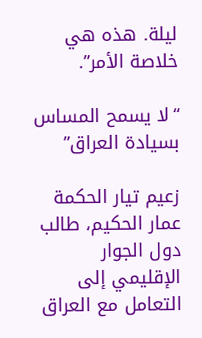ليلة. هذه هي خلاصة الأمر”.

“لا يسمح المساس بسيادة العراق”

زعيم تيار الحكمة عمار الحكيم، طالب دول الجوار الإقليمي إلى التعامل مع العراق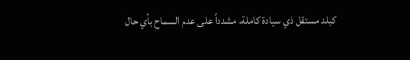كبلد مستقل ذي سيادة كاملة، مشدداً على عدم السماح بأي حال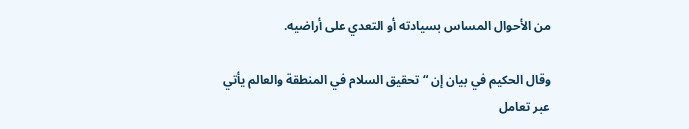من الأحوال المساس بسيادته أو التعدي على أراضيه.

وقال الحكيم في بيان إن “تحقيق السلام في المنطقة والعالم يأتي عبر تعامل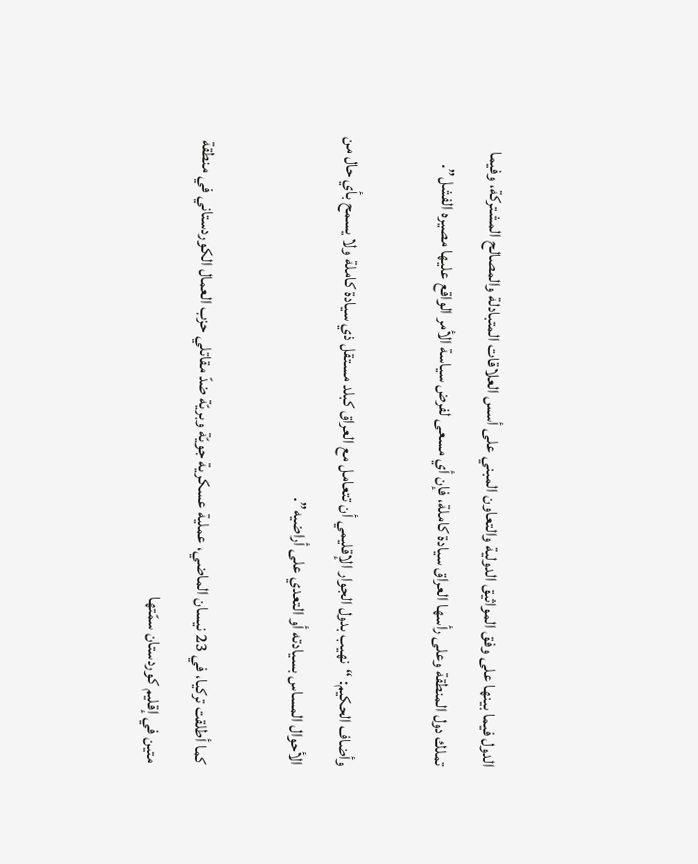الدول فيما بينها على وفق المواثيق الدولية والتعاون المبني على أسس العلاقات المتبادلة والمصالح المشتركة، وفيما تملك دول المنطقة وعلى رأسها العراق سيادة كاملة، فإن أي مسعى لفرض سياسة الأمر الواقع عليها مصيره الفشل”.

وأضاف الحكيم: “نهيب بدول الجوار الإقليمي أن تتعامل مع العراق كبلد مستقل ذي سيادة كاملة ولا يسمح بأي حال من الأحوال المساس بسيادته أو التعدي على أراضيه”.

كما أطلقت تركيا، في 23 نيسان الماضي، عملية عسكرية جويّة وبريّة ضدّ مقاتلي حزب العمال الكوردستاني في منطقة متين في إقليم كوردستان سمّتها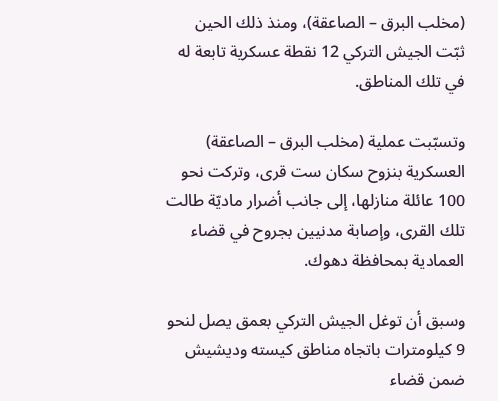(مخلب البرق – الصاعقة)، ومنذ ذلك الحين ثبّت الجيش التركي 12 نقطة عسكرية تابعة له في تلك المناطق.

وتسبّبت عملية (مخلب البرق – الصاعقة) العسكرية بنزوح سكان ست قرى، وتركت نحو 100 عائلة منازلها، إلى جانب أضرار ماديّة طالت تلك القرى، وإصابة مدنيين بجروح في قضاء العمادية بمحافظة دهوك.

وسبق أن توغل الجيش التركي بعمق يصل لنحو 9 كيلومترات باتجاه مناطق كيسته وديشيش ضمن قضاء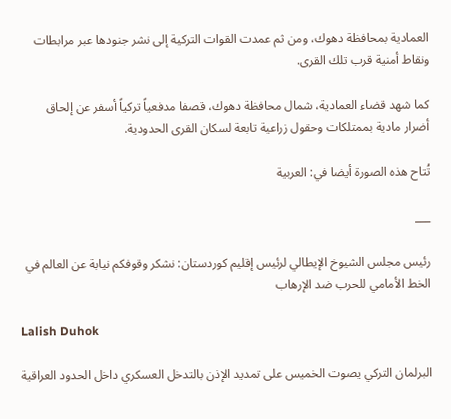العمادية بمحافظة دهوك، ومن ثم عمدت القوات التركية إلى نشر جنودها عبر مرابطات ونقاط أمنية قرب تلك القرى.

كما شهد قضاء العمادية، شمال محافظة دهوك، قصفا مدفعياً تركياً أسفر عن إلحاق أضرار مادية بممتلكات وحقول زراعية تابعة لسكان القرى الحدودية.

تُتاح هذه الصورة أيضا في: العربية

___

رئيس مجلس الشيوخ الإيطالي لرئيس إقليم كوردستان: نشكر وقوفكم نيابة عن العالم في الخط الأمامي للحرب ضد الإرهاب

Lalish Duhok

البرلمان التركي يصوت الخميس على تمديد الإذن بالتدخل العسكري داخل الحدود العراقية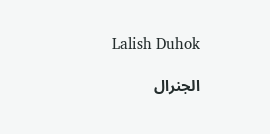Lalish Duhok

الجنرال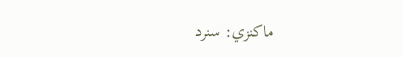ماكنزي: سنرد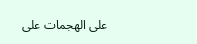على الهجمات على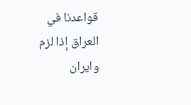قواعدنا في العراق إذا لزم وايران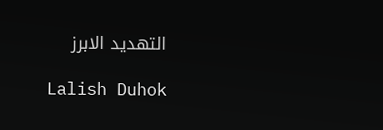التهديد الابرز

Lalish Duhok